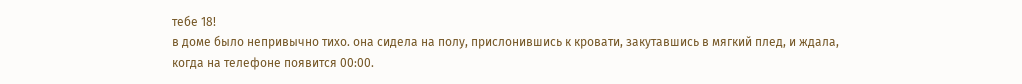тебе 18!
в доме было непривычно тихо. она сидела на полу, прислонившись к кровати, закутавшись в мягкий плед, и ждала, когда на телефоне появится 00:00.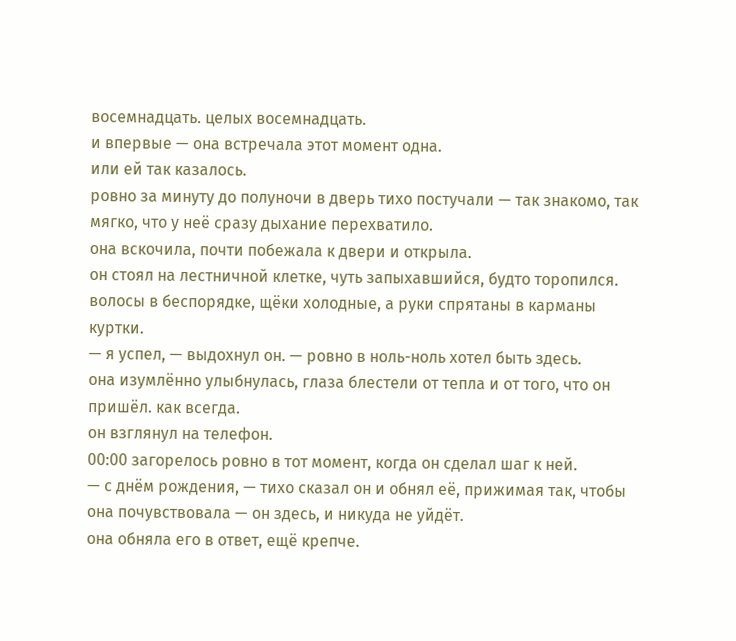восемнадцать. целых восемнадцать.
и впервые — она встречала этот момент одна.
или ей так казалось.
ровно за минуту до полуночи в дверь тихо постучали — так знакомо, так мягко, что у неё сразу дыхание перехватило.
она вскочила, почти побежала к двери и открыла.
он стоял на лестничной клетке, чуть запыхавшийся, будто торопился. волосы в беспорядке, щёки холодные, а руки спрятаны в карманы куртки.
— я успел, — выдохнул он. — ровно в ноль-ноль хотел быть здесь.
она изумлённо улыбнулась, глаза блестели от тепла и от того, что он пришёл. как всегда.
он взглянул на телефон.
00:00 загорелось ровно в тот момент, когда он сделал шаг к ней.
— с днём рождения, — тихо сказал он и обнял её, прижимая так, чтобы она почувствовала — он здесь, и никуда не уйдёт.
она обняла его в ответ, ещё крепче.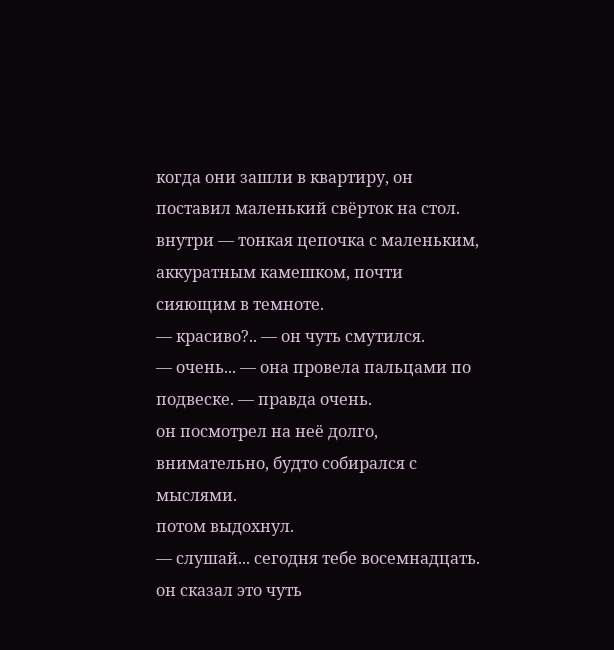когда они зашли в квартиру, он поставил маленький свёрток на стол.
внутри — тонкая цепочка с маленьким, аккуратным камешком, почти сияющим в темноте.
— красиво?.. — он чуть смутился.
— очень... — она провела пальцами по подвеске. — правда очень.
он посмотрел на неё долго, внимательно, будто собирался с мыслями.
потом выдохнул.
— слушай... сегодня тебе восемнадцать.
он сказал это чуть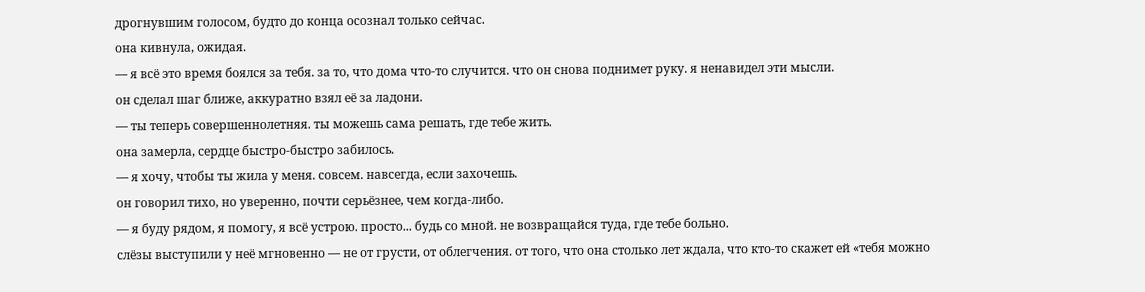дрогнувшим голосом, будто до конца осознал только сейчас.
она кивнула, ожидая.
— я всё это время боялся за тебя. за то, что дома что-то случится. что он снова поднимет руку. я ненавидел эти мысли.
он сделал шаг ближе, аккуратно взял её за ладони.
— ты теперь совершеннолетняя. ты можешь сама решать, где тебе жить.
она замерла, сердце быстро-быстро забилось.
— я хочу, чтобы ты жила у меня. совсем. навсегда, если захочешь.
он говорил тихо, но уверенно, почти серьёзнее, чем когда-либо.
— я буду рядом, я помогу, я всё устрою. просто... будь со мной. не возвращайся туда, где тебе больно.
слёзы выступили у неё мгновенно — не от грусти, от облегчения. от того, что она столько лет ждала, что кто-то скажет ей «тебя можно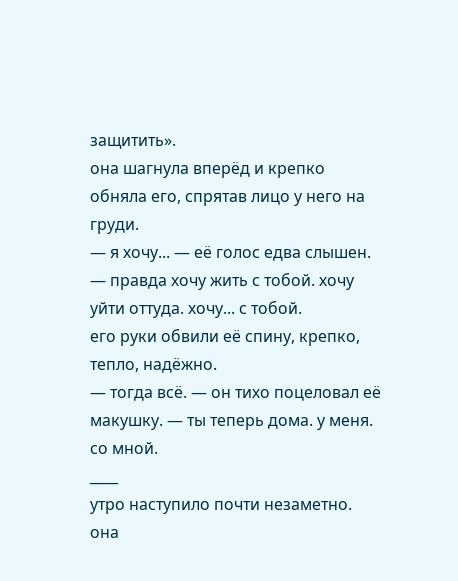защитить».
она шагнула вперёд и крепко обняла его, спрятав лицо у него на груди.
— я хочу... — её голос едва слышен. — правда хочу жить с тобой. хочу уйти оттуда. хочу... с тобой.
его руки обвили её спину, крепко, тепло, надёжно.
— тогда всё. — он тихо поцеловал её макушку. — ты теперь дома. у меня. со мной.
____
утро наступило почти незаметно. она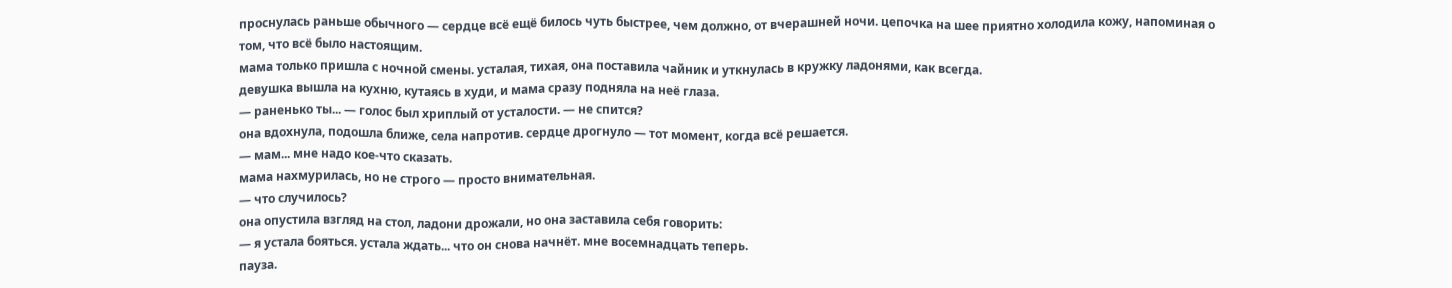проснулась раньше обычного — сердце всё ещё билось чуть быстрее, чем должно, от вчерашней ночи. цепочка на шее приятно холодила кожу, напоминая о том, что всё было настоящим.
мама только пришла с ночной смены. усталая, тихая, она поставила чайник и уткнулась в кружку ладонями, как всегда.
девушка вышла на кухню, кутаясь в худи, и мама сразу подняла на неё глаза.
— раненько ты... — голос был хриплый от усталости. — не спится?
она вдохнула, подошла ближе, села напротив. сердце дрогнуло — тот момент, когда всё решается.
— мам... мне надо кое-что сказать.
мама нахмурилась, но не строго — просто внимательная.
— что случилось?
она опустила взгляд на стол, ладони дрожали, но она заставила себя говорить:
— я устала бояться. устала ждать... что он снова начнёт. мне восемнадцать теперь.
пауза.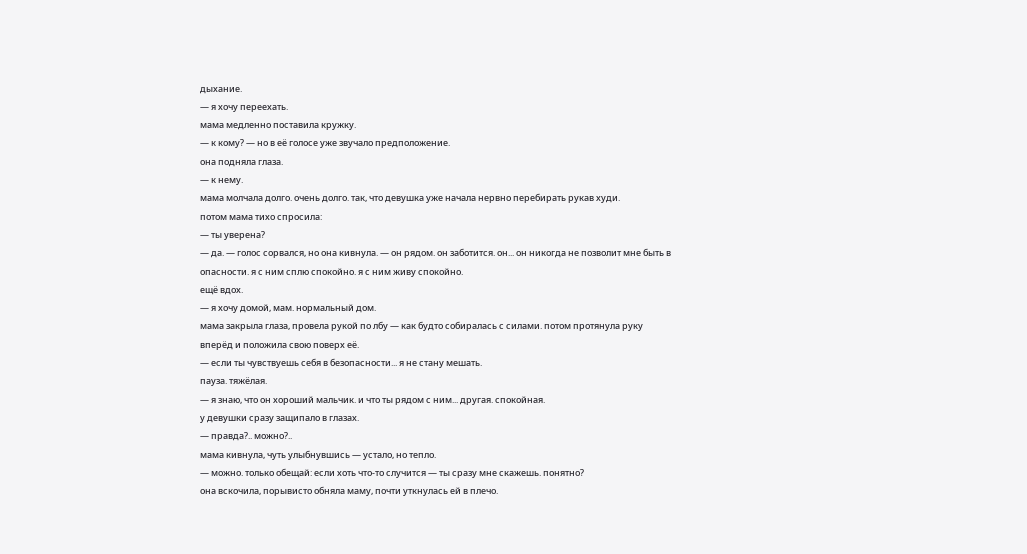дыхание.
— я хочу переехать.
мама медленно поставила кружку.
— к кому? — но в её голосе уже звучало предположение.
она подняла глаза.
— к нему.
мама молчала долго. очень долго. так, что девушка уже начала нервно перебирать рукав худи.
потом мама тихо спросила:
— ты уверена?
— да. — голос сорвался, но она кивнула. — он рядом. он заботится. он... он никогда не позволит мне быть в опасности. я с ним сплю спокойно. я с ним живу спокойно.
ещё вдох.
— я хочу домой, мам. нормальный дом.
мама закрыла глаза, провела рукой по лбу — как будто собиралась с силами. потом протянула руку вперёд и положила свою поверх её.
— если ты чувствуешь себя в безопасности... я не стану мешать.
пауза. тяжёлая.
— я знаю, что он хороший мальчик. и что ты рядом с ним... другая. спокойная.
у девушки сразу защипало в глазах.
— правда?.. можно?..
мама кивнула, чуть улыбнувшись — устало, но тепло.
— можно. только обещай: если хоть что-то случится — ты сразу мне скажешь. понятно?
она вскочила, порывисто обняла маму, почти уткнулась ей в плечо.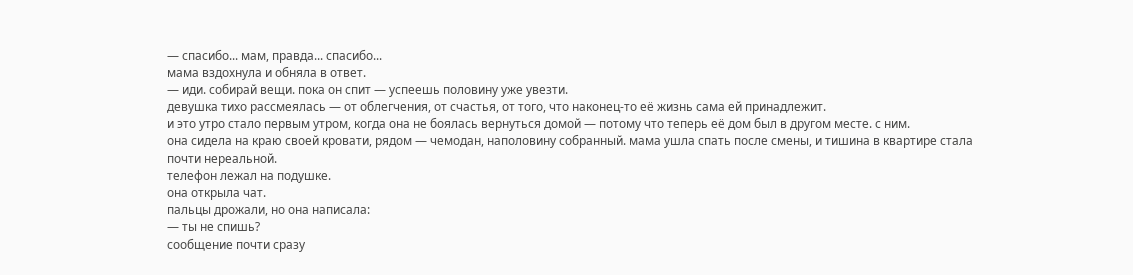— спасибо... мам, правда... спасибо...
мама вздохнула и обняла в ответ.
— иди. собирай вещи. пока он спит — успеешь половину уже увезти.
девушка тихо рассмеялась — от облегчения, от счастья, от того, что наконец-то её жизнь сама ей принадлежит.
и это утро стало первым утром, когда она не боялась вернуться домой — потому что теперь её дом был в другом месте. с ним.
она сидела на краю своей кровати, рядом — чемодан, наполовину собранный. мама ушла спать после смены, и тишина в квартире стала почти нереальной.
телефон лежал на подушке.
она открыла чат.
пальцы дрожали, но она написала:
— ты не спишь?
сообщение почти сразу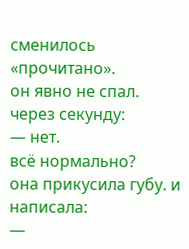сменилось «прочитано».
он явно не спал.
через секунду:
— нет.
всё нормально?
она прикусила губу. и написала:
—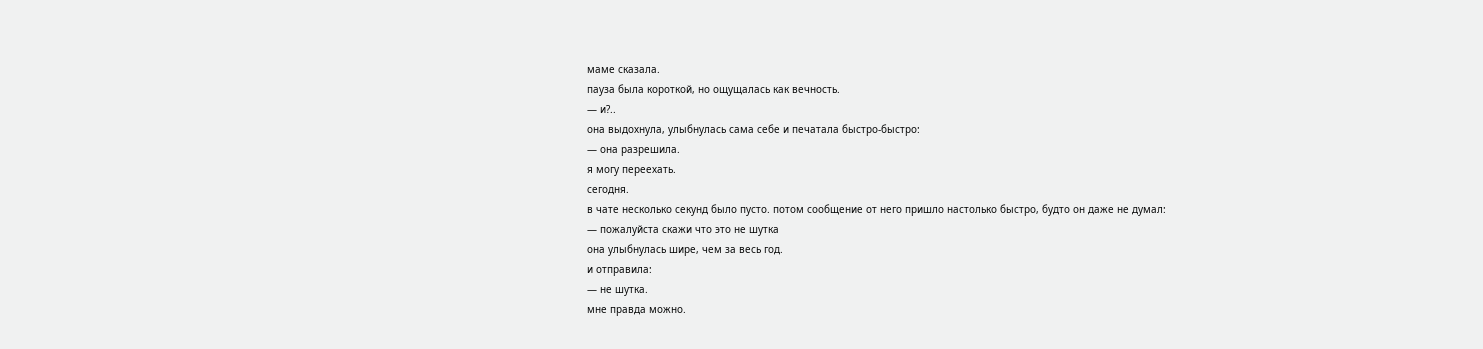маме сказала.
пауза была короткой, но ощущалась как вечность.
— и?..
она выдохнула, улыбнулась сама себе и печатала быстро-быстро:
— она разрешила.
я могу переехать.
сегодня.
в чате несколько секунд было пусто. потом сообщение от него пришло настолько быстро, будто он даже не думал:
— пожалуйста скажи что это не шутка
она улыбнулась шире, чем за весь год.
и отправила:
— не шутка.
мне правда можно.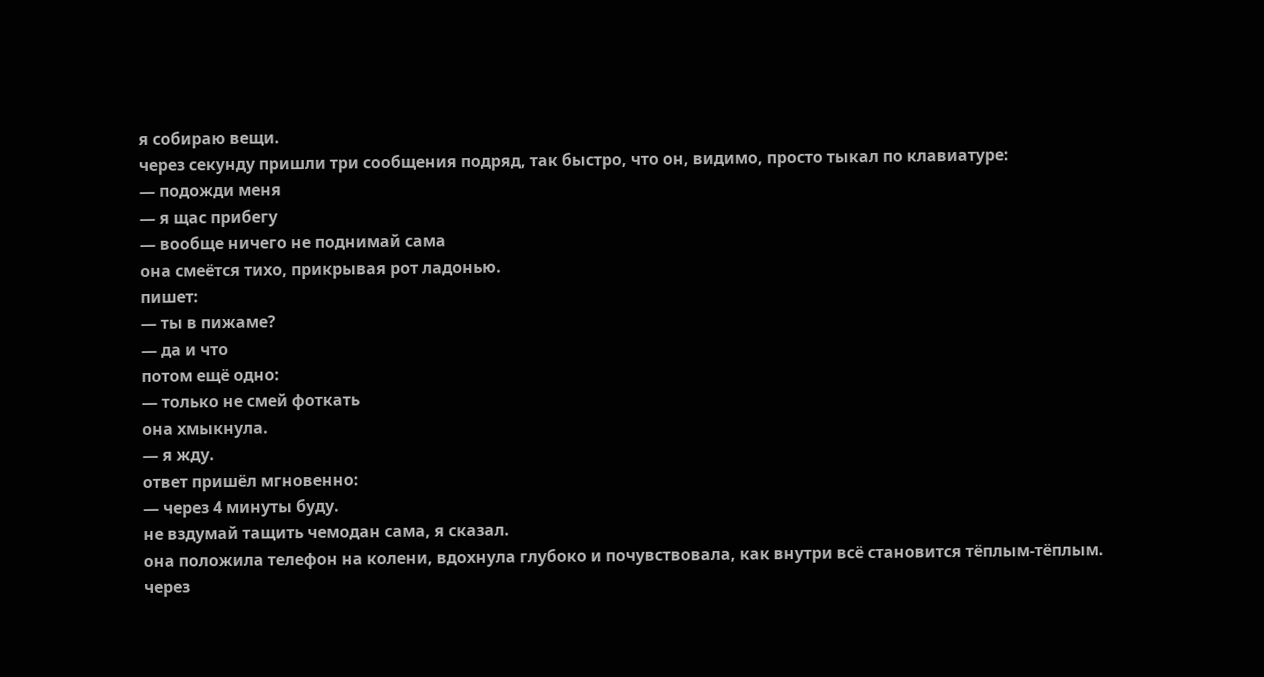я собираю вещи.
через секунду пришли три сообщения подряд, так быстро, что он, видимо, просто тыкал по клавиатуре:
— подожди меня
— я щас прибегу
— вообще ничего не поднимай сама
она смеётся тихо, прикрывая рот ладонью.
пишет:
— ты в пижаме?
— да и что
потом ещё одно:
— только не смей фоткать
она хмыкнула.
— я жду.
ответ пришёл мгновенно:
— через 4 минуты буду.
не вздумай тащить чемодан сама, я сказал.
она положила телефон на колени, вдохнула глубоко и почувствовала, как внутри всё становится тёплым-тёплым.
через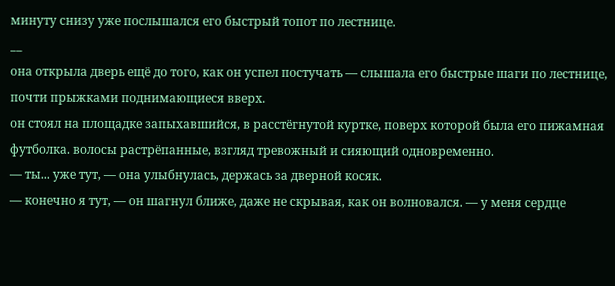минуту снизу уже послышался его быстрый топот по лестнице.
__
она открыла дверь ещё до того, как он успел постучать — слышала его быстрые шаги по лестнице, почти прыжками поднимающиеся вверх.
он стоял на площадке запыхавшийся, в расстёгнутой куртке, поверх которой была его пижамная футболка. волосы растрёпанные, взгляд тревожный и сияющий одновременно.
— ты... уже тут, — она улыбнулась, держась за дверной косяк.
— конечно я тут, — он шагнул ближе, даже не скрывая, как он волновался. — у меня сердце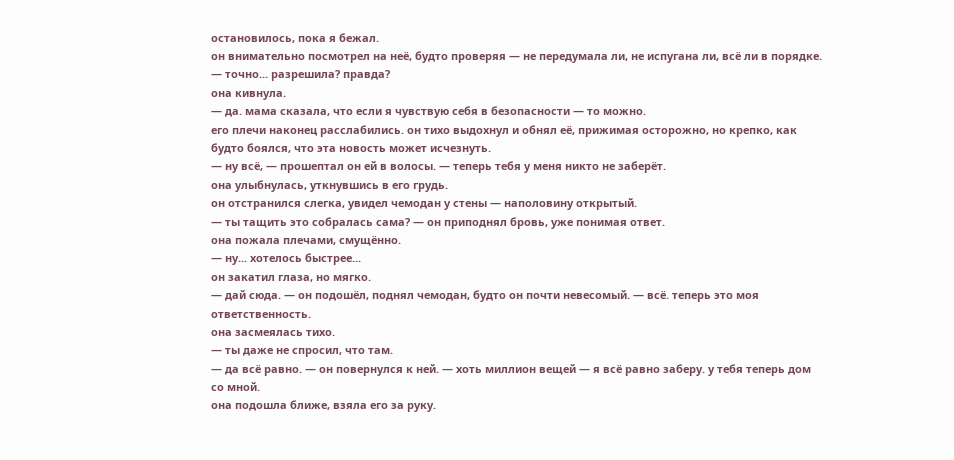остановилось, пока я бежал.
он внимательно посмотрел на неё, будто проверяя — не передумала ли, не испугана ли, всё ли в порядке.
— точно... разрешила? правда?
она кивнула.
— да. мама сказала, что если я чувствую себя в безопасности — то можно.
его плечи наконец расслабились. он тихо выдохнул и обнял её, прижимая осторожно, но крепко, как будто боялся, что эта новость может исчезнуть.
— ну всё, — прошептал он ей в волосы. — теперь тебя у меня никто не заберёт.
она улыбнулась, уткнувшись в его грудь.
он отстранился слегка, увидел чемодан у стены — наполовину открытый.
— ты тащить это собралась сама? — он приподнял бровь, уже понимая ответ.
она пожала плечами, смущённо.
— ну... хотелось быстрее...
он закатил глаза, но мягко.
— дай сюда. — он подошёл, поднял чемодан, будто он почти невесомый. — всё. теперь это моя ответственность.
она засмеялась тихо.
— ты даже не спросил, что там.
— да всё равно. — он повернулся к ней. — хоть миллион вещей — я всё равно заберу. у тебя теперь дом со мной.
она подошла ближе, взяла его за руку.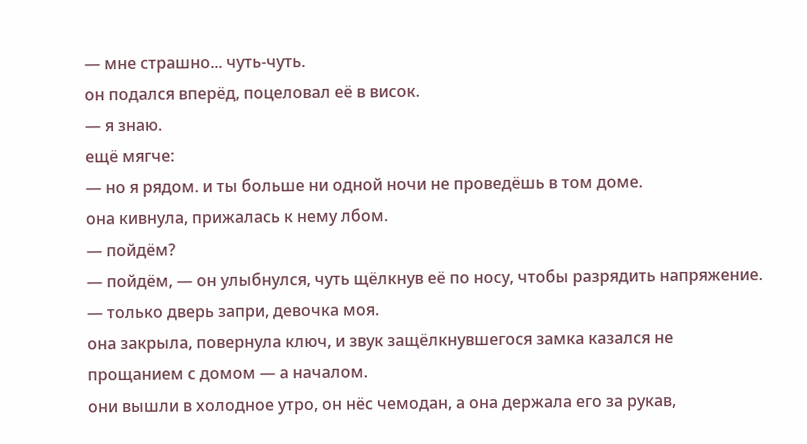— мне страшно... чуть-чуть.
он подался вперёд, поцеловал её в висок.
— я знаю.
ещё мягче:
— но я рядом. и ты больше ни одной ночи не проведёшь в том доме.
она кивнула, прижалась к нему лбом.
— пойдём?
— пойдём, — он улыбнулся, чуть щёлкнув её по носу, чтобы разрядить напряжение. — только дверь запри, девочка моя.
она закрыла, повернула ключ, и звук защёлкнувшегося замка казался не прощанием с домом — а началом.
они вышли в холодное утро, он нёс чемодан, а она держала его за рукав,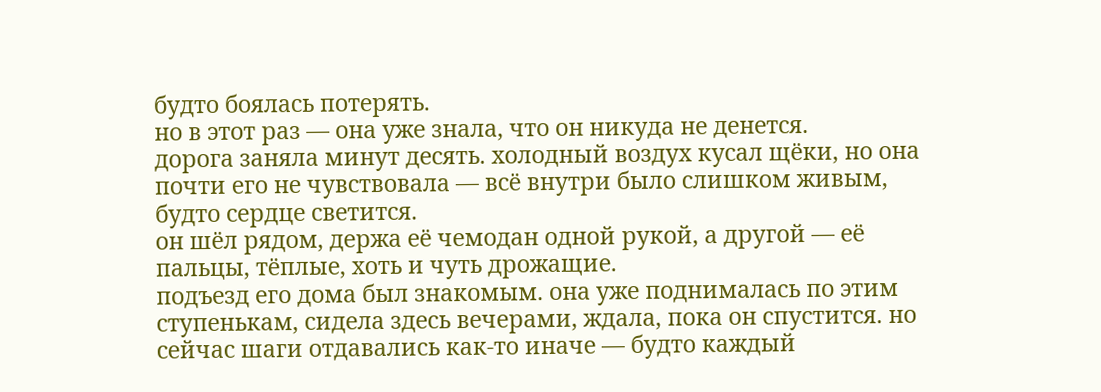будто боялась потерять.
но в этот раз — она уже знала, что он никуда не денется.
дорога заняла минут десять. холодный воздух кусал щёки, но она почти его не чувствовала — всё внутри было слишком живым, будто сердце светится.
он шёл рядом, держа её чемодан одной рукой, а другой — её пальцы, тёплые, хоть и чуть дрожащие.
подъезд его дома был знакомым. она уже поднималась по этим ступенькам, сидела здесь вечерами, ждала, пока он спустится. но сейчас шаги отдавались как-то иначе — будто каждый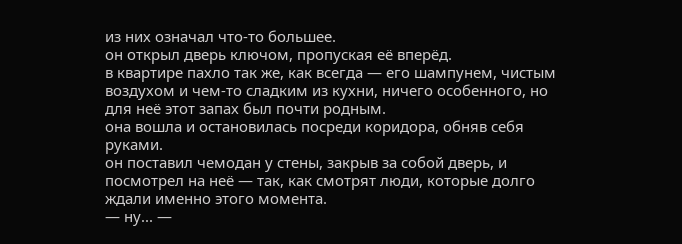из них означал что-то большее.
он открыл дверь ключом, пропуская её вперёд.
в квартире пахло так же, как всегда — его шампунем, чистым воздухом и чем-то сладким из кухни, ничего особенного, но для неё этот запах был почти родным.
она вошла и остановилась посреди коридора, обняв себя руками.
он поставил чемодан у стены, закрыв за собой дверь, и посмотрел на неё — так, как смотрят люди, которые долго ждали именно этого момента.
— ну... —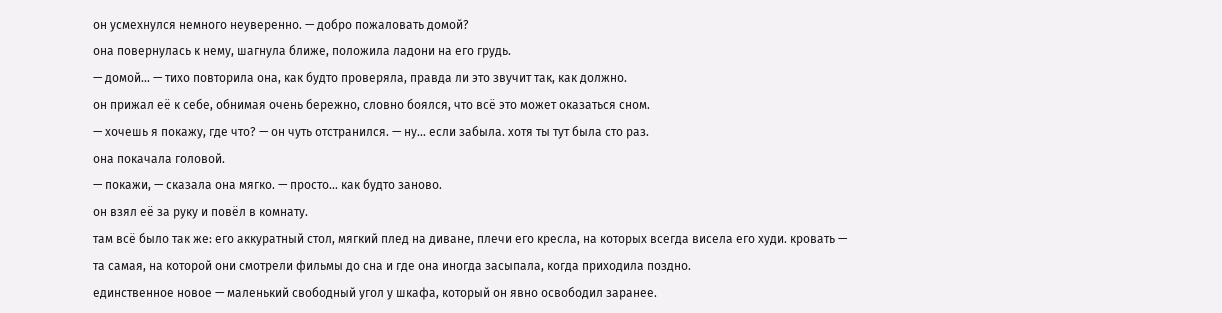он усмехнулся немного неуверенно. — добро пожаловать домой?
она повернулась к нему, шагнула ближе, положила ладони на его грудь.
— домой... — тихо повторила она, как будто проверяла, правда ли это звучит так, как должно.
он прижал её к себе, обнимая очень бережно, словно боялся, что всё это может оказаться сном.
— хочешь я покажу, где что? — он чуть отстранился. — ну... если забыла. хотя ты тут была сто раз.
она покачала головой.
— покажи, — сказала она мягко. — просто... как будто заново.
он взял её за руку и повёл в комнату.
там всё было так же: его аккуратный стол, мягкий плед на диване, плечи его кресла, на которых всегда висела его худи. кровать — та самая, на которой они смотрели фильмы до сна и где она иногда засыпала, когда приходила поздно.
единственное новое — маленький свободный угол у шкафа, который он явно освободил заранее.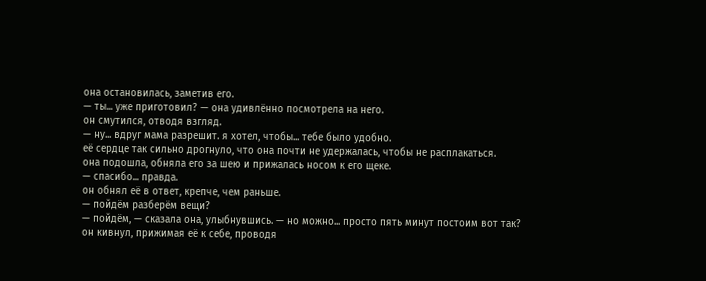она остановилась, заметив его.
— ты... уже приготовил? — она удивлённо посмотрела на него.
он смутился, отводя взгляд.
— ну... вдруг мама разрешит. я хотел, чтобы... тебе было удобно.
её сердце так сильно дрогнуло, что она почти не удержалась, чтобы не расплакаться.
она подошла, обняла его за шею и прижалась носом к его щеке.
— спасибо... правда.
он обнял её в ответ, крепче, чем раньше.
— пойдём разберём вещи?
— пойдём, — сказала она, улыбнувшись. — но можно... просто пять минут постоим вот так?
он кивнул, прижимая её к себе, проводя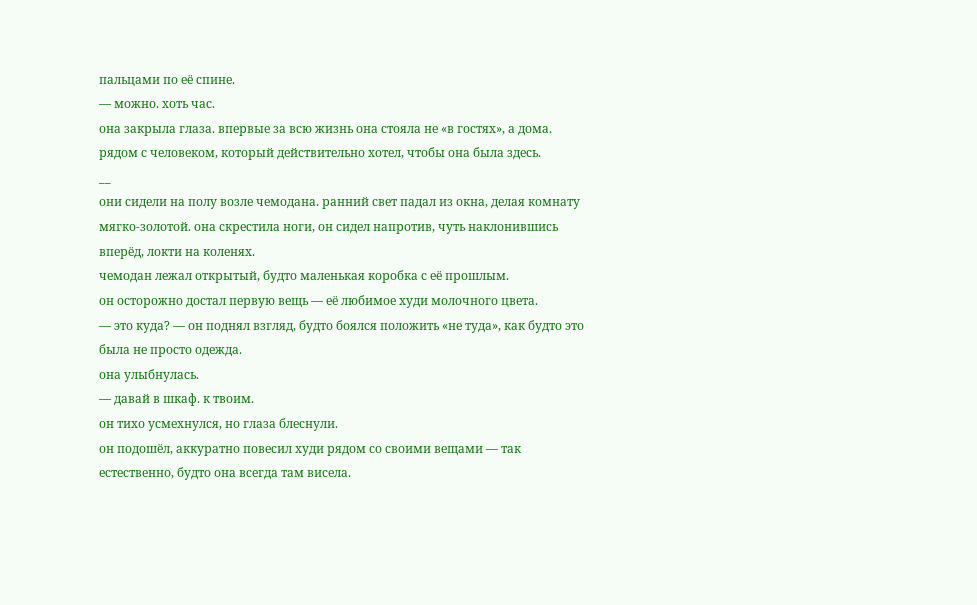пальцами по её спине.
— можно. хоть час.
она закрыла глаза. впервые за всю жизнь она стояла не «в гостях», а дома. рядом с человеком, который действительно хотел, чтобы она была здесь.
__
они сидели на полу возле чемодана. ранний свет падал из окна, делая комнату мягко-золотой. она скрестила ноги, он сидел напротив, чуть наклонившись вперёд, локти на коленях.
чемодан лежал открытый, будто маленькая коробка с её прошлым.
он осторожно достал первую вещь — её любимое худи молочного цвета.
— это куда? — он поднял взгляд, будто боялся положить «не туда», как будто это была не просто одежда.
она улыбнулась.
— давай в шкаф. к твоим.
он тихо усмехнулся, но глаза блеснули.
он подошёл, аккуратно повесил худи рядом со своими вещами — так естественно, будто она всегда там висела.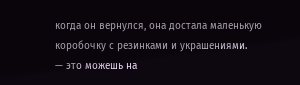когда он вернулся, она достала маленькую коробочку с резинками и украшениями.
— это можешь на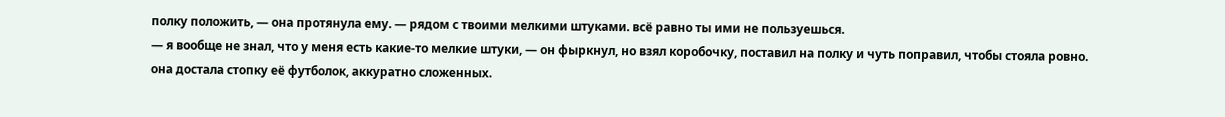полку положить, — она протянула ему. — рядом с твоими мелкими штуками. всё равно ты ими не пользуешься.
— я вообще не знал, что у меня есть какие-то мелкие штуки, — он фыркнул, но взял коробочку, поставил на полку и чуть поправил, чтобы стояла ровно.
она достала стопку её футболок, аккуратно сложенных.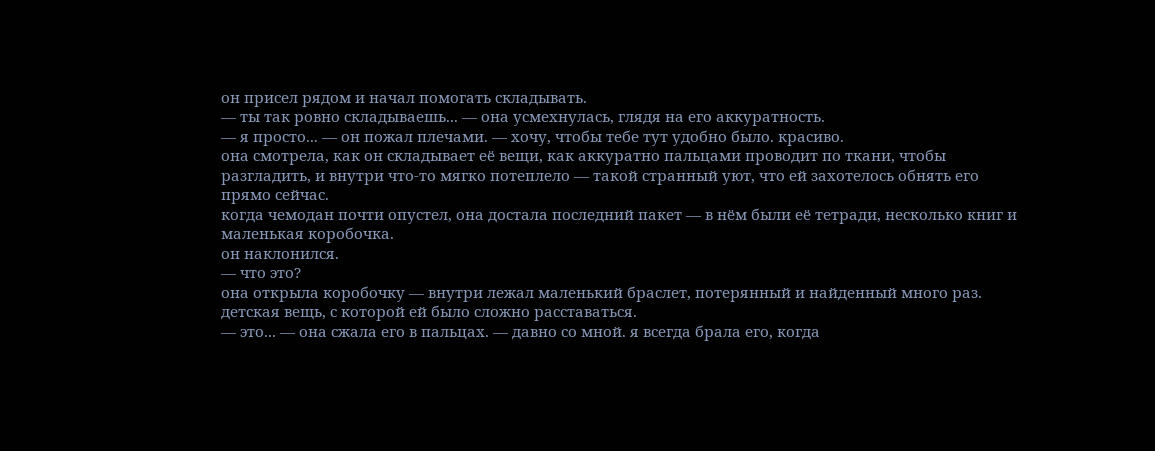он присел рядом и начал помогать складывать.
— ты так ровно складываешь... — она усмехнулась, глядя на его аккуратность.
— я просто... — он пожал плечами. — хочу, чтобы тебе тут удобно было. красиво.
она смотрела, как он складывает её вещи, как аккуратно пальцами проводит по ткани, чтобы разгладить, и внутри что-то мягко потеплело — такой странный уют, что ей захотелось обнять его прямо сейчас.
когда чемодан почти опустел, она достала последний пакет — в нём были её тетради, несколько книг и маленькая коробочка.
он наклонился.
— что это?
она открыла коробочку — внутри лежал маленький браслет, потерянный и найденный много раз. детская вещь, с которой ей было сложно расставаться.
— это... — она сжала его в пальцах. — давно со мной. я всегда брала его, когда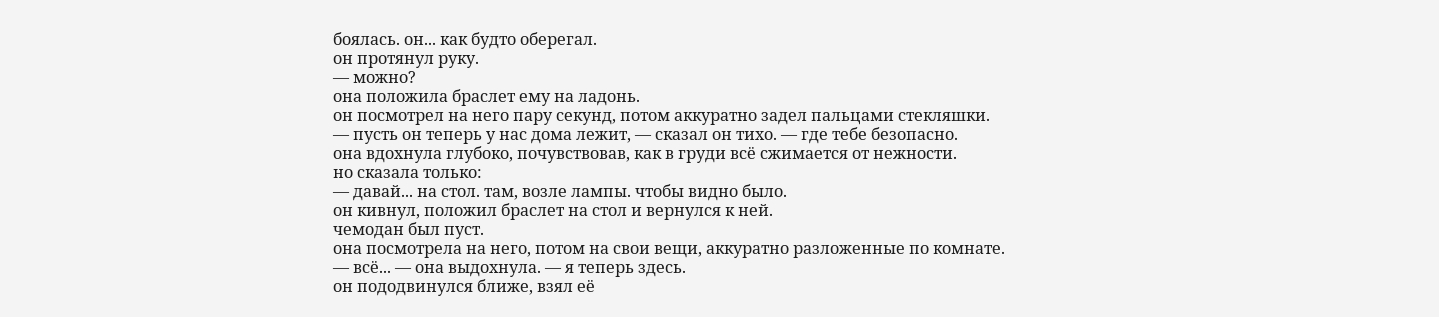боялась. он... как будто оберегал.
он протянул руку.
— можно?
она положила браслет ему на ладонь.
он посмотрел на него пару секунд, потом аккуратно задел пальцами стекляшки.
— пусть он теперь у нас дома лежит, — сказал он тихо. — где тебе безопасно.
она вдохнула глубоко, почувствовав, как в груди всё сжимается от нежности.
но сказала только:
— давай... на стол. там, возле лампы. чтобы видно было.
он кивнул, положил браслет на стол и вернулся к ней.
чемодан был пуст.
она посмотрела на него, потом на свои вещи, аккуратно разложенные по комнате.
— всё... — она выдохнула. — я теперь здесь.
он пододвинулся ближе, взял её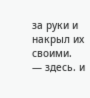за руки и накрыл их своими.
— здесь. и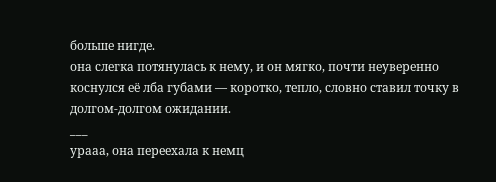больше нигде.
она слегка потянулась к нему, и он мягко, почти неуверенно коснулся её лба губами — коротко, тепло, словно ставил точку в долгом-долгом ожидании.
___
урааа, она переехала к немц